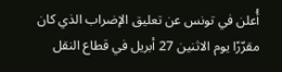أُعلن في تونس عن تعليق الإضراب الذي كان مقرّرًا يوم الاثنين 27 أبريل في قطاع النقل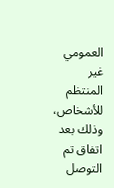العمومي غير المنتظم للأشخاص، وذلك بعد اتفاق تم التوصل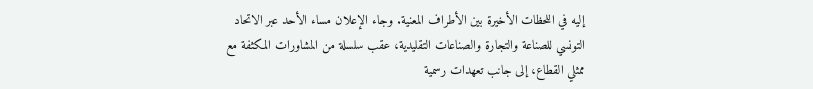إليه في اللحظات الأخيرة بين الأطراف المعنية. وجاء الإعلان مساء الأحد عبر الاتحاد التونسي للصناعة والتجارة والصناعات التقليدية، عقب سلسلة من المشاورات المكثفة مع ممثلي القطاع، إلى جانب تعهدات رسمية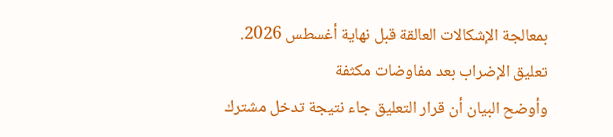بمعالجة الإشكالات العالقة قبل نهاية أغسطس 2026.
تعليق الإضراب بعد مفاوضات مكثفة
وأوضح البيان أن قرار التعليق جاء نتيجة تدخل مشترك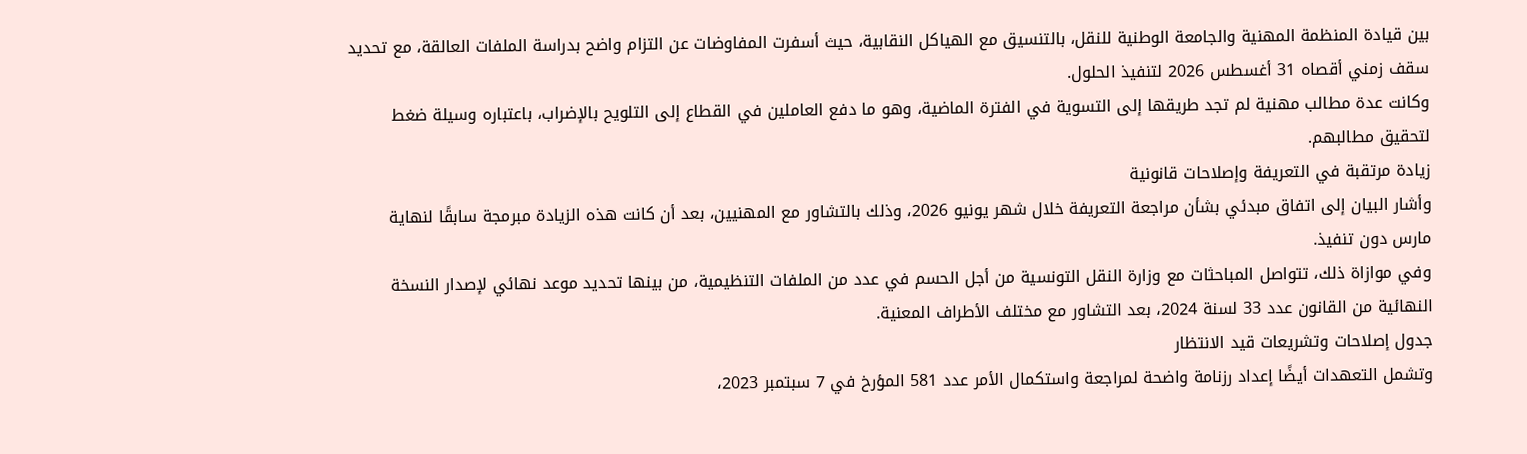بين قيادة المنظمة المهنية والجامعة الوطنية للنقل، بالتنسيق مع الهياكل النقابية، حيث أسفرت المفاوضات عن التزام واضح بدراسة الملفات العالقة، مع تحديد سقف زمني أقصاه 31 أغسطس 2026 لتنفيذ الحلول.
وكانت عدة مطالب مهنية لم تجد طريقها إلى التسوية في الفترة الماضية، وهو ما دفع العاملين في القطاع إلى التلويح بالإضراب، باعتباره وسيلة ضغط لتحقيق مطالبهم.
زيادة مرتقبة في التعريفة وإصلاحات قانونية
وأشار البيان إلى اتفاق مبدئي بشأن مراجعة التعريفة خلال شهر يونيو 2026، وذلك بالتشاور مع المهنيين، بعد أن كانت هذه الزيادة مبرمجة سابقًا لنهاية مارس دون تنفيذ.
وفي موازاة ذلك، تتواصل المباحثات مع وزارة النقل التونسية من أجل الحسم في عدد من الملفات التنظيمية، من بينها تحديد موعد نهائي لإصدار النسخة النهائية من القانون عدد 33 لسنة 2024، بعد التشاور مع مختلف الأطراف المعنية.
جدول إصلاحات وتشريعات قيد الانتظار
وتشمل التعهدات أيضًا إعداد رزنامة واضحة لمراجعة واستكمال الأمر عدد 581 المؤرخ في 7 سبتمبر 2023،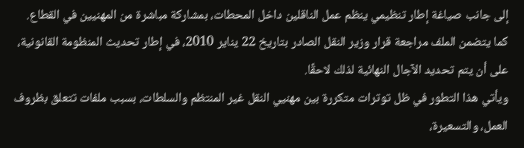إلى جانب صياغة إطار تنظيمي ينظم عمل الناقلين داخل المحطات، بمشاركة مباشرة من المهنيين في القطاع.
كما يتضمن الملف مراجعة قرار وزير النقل الصادر بتاريخ 22 يناير 2010، في إطار تحديث المنظومة القانونية، على أن يتم تحديد الآجال النهائية لذلك لاحقًا.
ويأتي هذا التطور في ظل توترات متكررة بين مهنيي النقل غير المنتظم والسلطات، بسبب ملفات تتعلق بظروف العمل، والتسعيرة،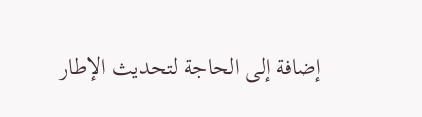إضافة إلى الحاجة لتحديث الإطار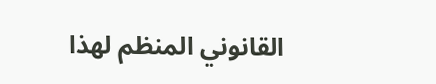القانوني المنظم لهذا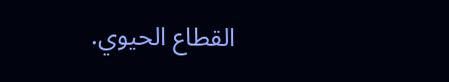القطاع الحيوي.